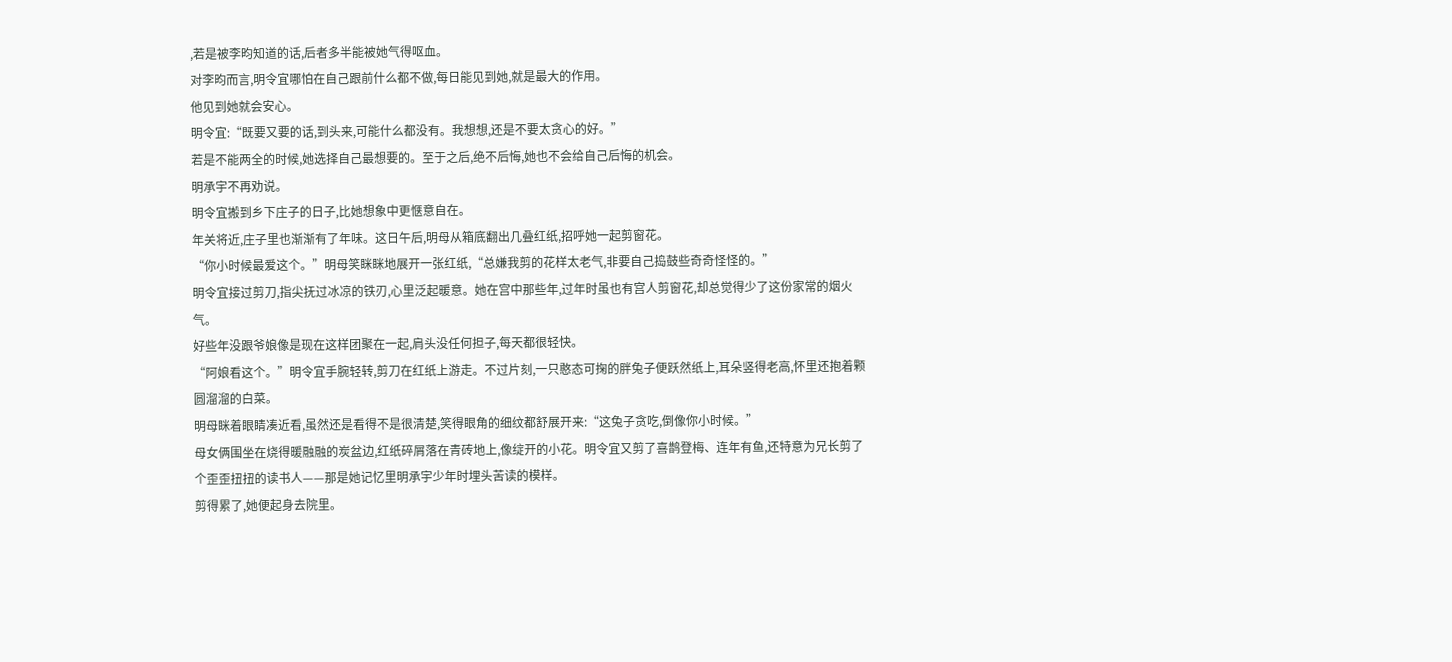,若是被李昀知道的话,后者多半能被她气得呕血。
对李昀而言,明令宜哪怕在自己跟前什么都不做,每日能见到她,就是最大的作用。
他见到她就会安心。
明令宜:“既要又要的话,到头来,可能什么都没有。我想想,还是不要太贪心的好。”
若是不能两全的时候,她选择自己最想要的。至于之后,绝不后悔,她也不会给自己后悔的机会。
明承宇不再劝说。
明令宜搬到乡下庄子的日子,比她想象中更惬意自在。
年关将近,庄子里也渐渐有了年味。这日午后,明母从箱底翻出几叠红纸,招呼她一起剪窗花。
“你小时候最爱这个。”明母笑眯眯地展开一张红纸,“总嫌我剪的花样太老气,非要自己捣鼓些奇奇怪怪的。”
明令宜接过剪刀,指尖抚过冰凉的铁刃,心里泛起暖意。她在宫中那些年,过年时虽也有宫人剪窗花,却总觉得少了这份家常的烟火气。
好些年没跟爷娘像是现在这样团聚在一起,肩头没任何担子,每天都很轻快。
“阿娘看这个。”明令宜手腕轻转,剪刀在红纸上游走。不过片刻,一只憨态可掬的胖兔子便跃然纸上,耳朵竖得老高,怀里还抱着颗圆溜溜的白菜。
明母眯着眼睛凑近看,虽然还是看得不是很清楚,笑得眼角的细纹都舒展开来:“这兔子贪吃,倒像你小时候。”
母女俩围坐在烧得暖融融的炭盆边,红纸碎屑落在青砖地上,像绽开的小花。明令宜又剪了喜鹊登梅、连年有鱼,还特意为兄长剪了个歪歪扭扭的读书人——那是她记忆里明承宇少年时埋头苦读的模样。
剪得累了,她便起身去院里。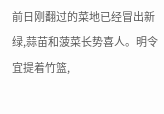前日刚翻过的菜地已经冒出新绿,蒜苗和菠菜长势喜人。明令宜提着竹篮,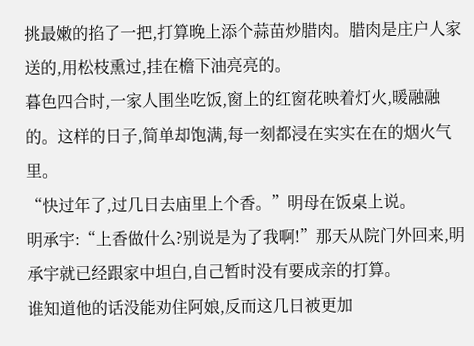挑最嫩的掐了一把,打算晚上添个蒜苗炒腊肉。腊肉是庄户人家送的,用松枝熏过,挂在檐下油亮亮的。
暮色四合时,一家人围坐吃饭,窗上的红窗花映着灯火,暖融融的。这样的日子,简单却饱满,每一刻都浸在实实在在的烟火气里。
“快过年了,过几日去庙里上个香。”明母在饭桌上说。
明承宇:“上香做什么?别说是为了我啊!”那天从院门外回来,明承宇就已经跟家中坦白,自己暂时没有要成亲的打算。
谁知道他的话没能劝住阿娘,反而这几日被更加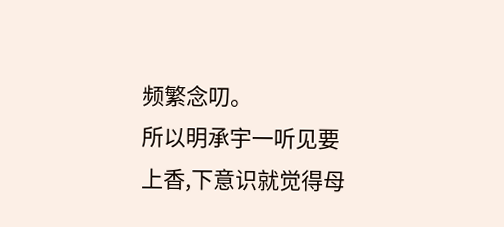频繁念叨。
所以明承宇一听见要上香,下意识就觉得母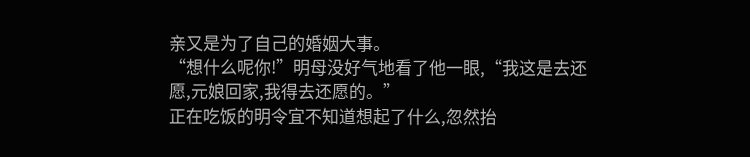亲又是为了自己的婚姻大事。
“想什么呢你!”明母没好气地看了他一眼,“我这是去还愿,元娘回家,我得去还愿的。”
正在吃饭的明令宜不知道想起了什么,忽然抬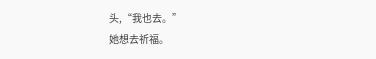头,“我也去。”
她想去祈福。